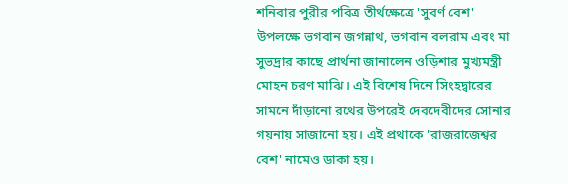শনিবার পুরীর পবিত্র তীর্থক্ষেত্রে 'সুবর্ণ বেশ' উপলক্ষে ভগবান জগন্নাথ, ভগবান বলরাম এবং মা সুভদ্রার কাছে প্রার্থনা জানালেন ওড়িশার মুখ্যমন্ত্রী মোহন চরণ মাঝি। এই বিশেষ দিনে সিংহদ্বারের সামনে দাঁড়ানো রথের উপরেই দেবদেবীদের সোনার গয়নায় সাজানো হয়। এই প্রথাকে 'রাজরাজেশ্বর বেশ' নামেও ডাকা হয়।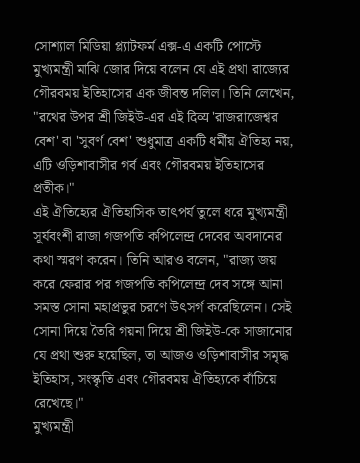সোশ্যাল মিডিয়া প্ল্যাটফর্ম এক্স-এ একটি পোস্টে মুখ্যমন্ত্রী মাঝি জোর দিয়ে বলেন যে এই প্রথা রাজ্যের গৌরবময় ইতিহাসের এক জীবন্ত দলিল। তিনি লেখেন, "রথের উপর শ্রী জিইউ-এর এই दिव्य 'রাজরাজেশ্বর বেশ' বা 'সুবর্ণ বেশ' শুধুমাত্র একটি ধর্মীয় ঐতিহ্য নয়, এটি ওড়িশাবাসীর গর্ব এবং গৌরবময় ইতিহাসের প্রতীক।"
এই ঐতিহ্যের ঐতিহাসিক তাৎপর্য তুলে ধরে মুখ্যমন্ত্রী সূর্যবংশী রাজা গজপতি কপিলেন্দ্র দেবের অবদানের কথা স্মরণ করেন। তিনি আরও বলেন, "রাজ্য জয় করে ফেরার পর গজপতি কপিলেন্দ্র দেব সঙ্গে আনা সমস্ত সোনা মহাপ্রভুর চরণে উৎসর্গ করেছিলেন। সেই সোনা দিয়ে তৈরি গয়না দিয়ে শ্রী জিইউ-কে সাজানোর যে প্রথা শুরু হয়েছিল, তা আজও ওড়িশাবাসীর সমৃদ্ধ ইতিহাস, সংস্কৃতি এবং গৌরবময় ঐতিহ্যকে বাঁচিয়ে রেখেছে।"
মুখ্যমন্ত্রী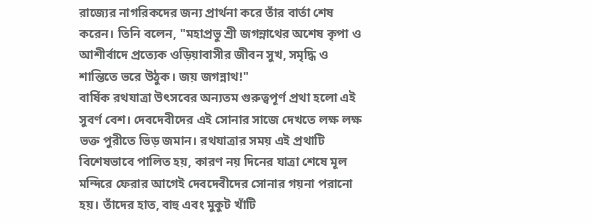রাজ্যের নাগরিকদের জন্য প্রার্থনা করে তাঁর বার্তা শেষ করেন। তিনি বলেন, "মহাপ্রভু শ্রী জগন্নাথের অশেষ কৃপা ও আশীর্বাদে প্রত্যেক ওড়িয়াবাসীর জীবন সুখ, সমৃদ্ধি ও শান্তিতে ভরে উঠুক। জয় জগন্নাথ!"
বার্ষিক রথযাত্রা উৎসবের অন্যতম গুরুত্বপূর্ণ প্রথা হলো এই সুবর্ণ বেশ। দেবদেবীদের এই সোনার সাজে দেখতে লক্ষ লক্ষ ভক্ত পুরীতে ভিড় জমান। রথযাত্রার সময় এই প্রথাটি বিশেষভাবে পালিত হয়, কারণ নয় দিনের যাত্রা শেষে মূল মন্দিরে ফেরার আগেই দেবদেবীদের সোনার গয়না পরানো হয়। তাঁদের হাত, বাহু এবং মুকুট খাঁটি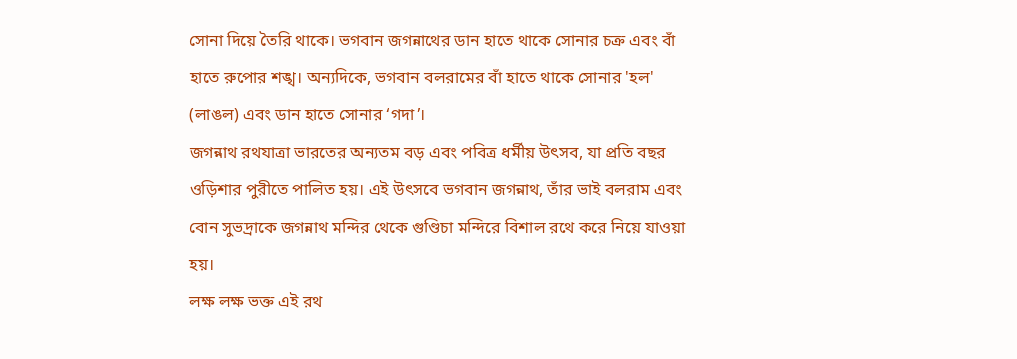সোনা দিয়ে তৈরি থাকে। ভগবান জগন্নাথের ডান হাতে থাকে সোনার চক্র এবং বাঁ হাতে রুপোর শঙ্খ। অন্যদিকে, ভগবান বলরামের বাঁ হাতে থাকে সোনার 'হল' (লাঙল) এবং ডান হাতে সোনার ‘গদা’।
জগন্নাথ রথযাত্রা ভারতের অন্যতম বড় এবং পবিত্র ধর্মীয় উৎসব, যা প্রতি বছর ওড়িশার পুরীতে পালিত হয়। এই উৎসবে ভগবান জগন্নাথ, তাঁর ভাই বলরাম এবং বোন সুভদ্রাকে জগন্নাথ মন্দির থেকে গুণ্ডিচা মন্দিরে বিশাল রথে করে নিয়ে যাওয়া হয়।
লক্ষ লক্ষ ভক্ত এই রথ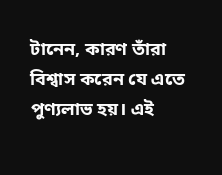টানেন, কারণ তাঁরা বিশ্বাস করেন যে এতে পুণ্যলাভ হয়। এই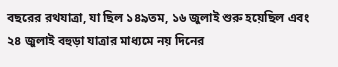বছরের রথযাত্রা, যা ছিল ১৪৯তম, ১৬ জুলাই শুরু হয়েছিল এবং ২৪ জুলাই বহুড়া যাত্রার মাধ্যমে নয় দিনের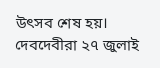উৎসব শেষ হয়। দেবদেবীরা ২৭ জুলাই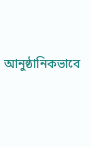আনুষ্ঠানিকভাবে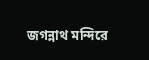জগন্নাথ মন্দিরে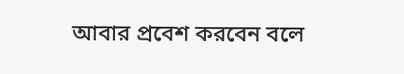আবার প্রবেশ করবেন বলে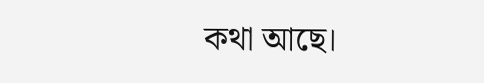কথা আছে।